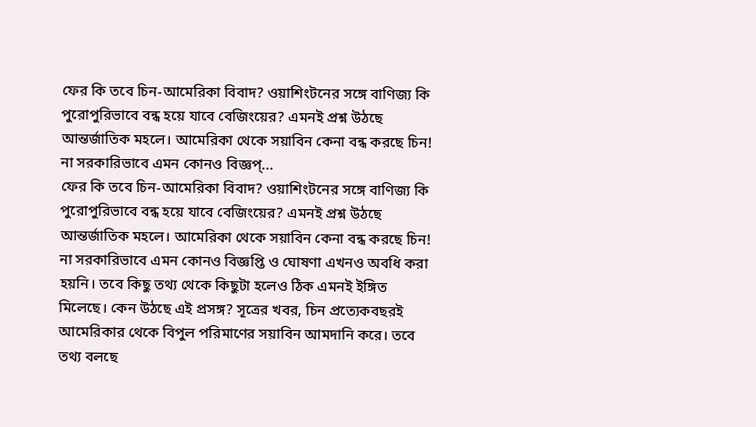ফের কি তবে চিন-আমেরিকা বিবাদ? ওয়াশিংটনের সঙ্গে বাণিজ্য কি পুরোপুরিভাবে বন্ধ হয়ে যাবে বেজিংয়ের? এমনই প্রশ্ন উঠছে আন্তর্জাতিক মহলে। আমেরিকা থেকে সয়াবিন কেনা বন্ধ করছে চিন! না সরকারিভাবে এমন কোনও বিজ্ঞপ্...
ফের কি তবে চিন-আমেরিকা বিবাদ? ওয়াশিংটনের সঙ্গে বাণিজ্য কি পুরোপুরিভাবে বন্ধ হয়ে যাবে বেজিংয়ের? এমনই প্রশ্ন উঠছে আন্তর্জাতিক মহলে। আমেরিকা থেকে সয়াবিন কেনা বন্ধ করছে চিন! না সরকারিভাবে এমন কোনও বিজ্ঞপ্তি ও ঘোষণা এখনও অবধি করা হয়নি। তবে কিছু তথ্য থেকে কিছুটা হলেও ঠিক এমনই ইঙ্গিত মিলেছে। কেন উঠছে এই প্রসঙ্গ? সূত্রের খবর, চিন প্রত্যেকবছরই আমেরিকার থেকে বিপুল পরিমাণের সয়াবিন আমদানি করে। তবে তথ্য বলছে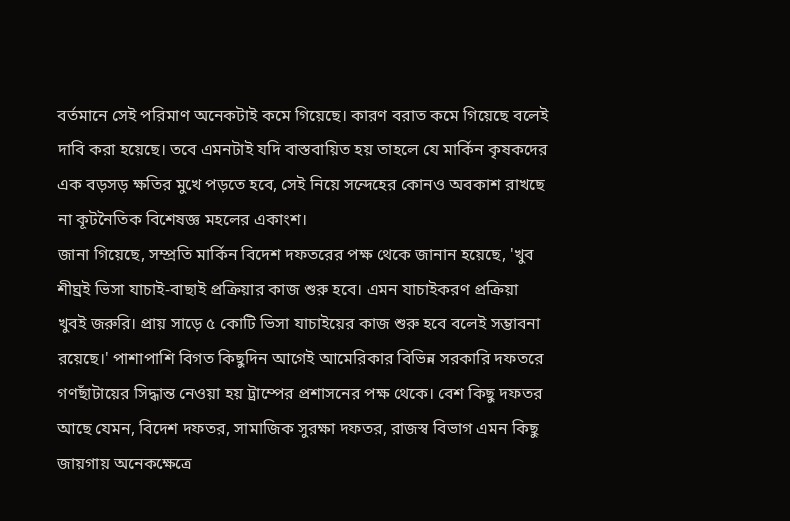বর্তমানে সেই পরিমাণ অনেকটাই কমে গিয়েছে। কারণ বরাত কমে গিয়েছে বলেই দাবি করা হয়েছে। তবে এমনটাই যদি বাস্তবায়িত হয় তাহলে যে মার্কিন কৃষকদের এক বড়সড় ক্ষতির মুখে পড়তে হবে, সেই নিয়ে সন্দেহের কোনও অবকাশ রাখছে না কূটনৈতিক বিশেষজ্ঞ মহলের একাংশ।
জানা গিয়েছে, সম্প্রতি মার্কিন বিদেশ দফতরের পক্ষ থেকে জানান হয়েছে, 'খুব শীঘ্রই ভিসা যাচাই-বাছাই প্রক্রিয়ার কাজ শুরু হবে। এমন যাচাইকরণ প্রক্রিয়া খুবই জরুরি। প্রায় সাড়ে ৫ কোটি ভিসা যাচাইয়ের কাজ শুরু হবে বলেই সম্ভাবনা রয়েছে।' পাশাপাশি বিগত কিছুদিন আগেই আমেরিকার বিভিন্ন সরকারি দফতরে গণছাঁটায়ের সিদ্ধান্ত নেওয়া হয় ট্রাম্পের প্রশাসনের পক্ষ থেকে। বেশ কিছু দফতর আছে যেমন, বিদেশ দফতর, সামাজিক সুরক্ষা দফতর, রাজস্ব বিভাগ এমন কিছু জায়গায় অনেকক্ষেত্রে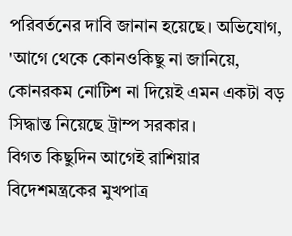পরিবর্তনের দাবি জানান হয়েছে। অভিযোগ, 'আগে থেকে কোনওকিছু না জানিয়ে, কোনরকম নোটিশ না দিয়েই এমন একটা বড় সিদ্ধান্ত নিয়েছে ট্রাম্প সরকার।
বিগত কিছুদিন আগেই রাশিয়ার বিদেশমন্ত্রকের মুখপাত্র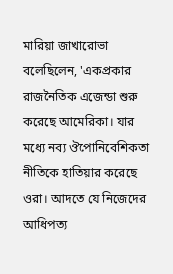মারিয়া জাখারোভা বলেছিলেন, 'একপ্রকার রাজনৈতিক এজেন্ডা শুরু করেছে আমেরিকা। যার মধ্যে নব্য ঔপোনিবেশিকতা নীতিকে হাতিয়ার করেছে ওরা। আদতে যে নিজেদের আধিপত্য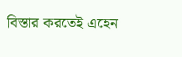বিস্তার করতেই এহেন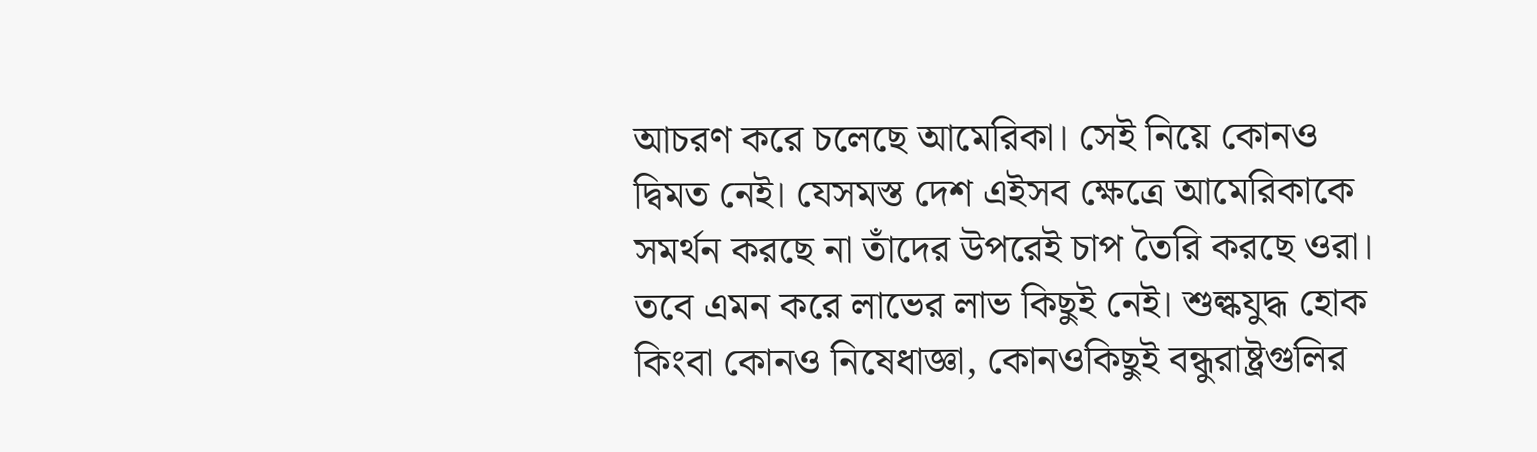আচরণ করে চলেছে আমেরিকা। সেই নিয়ে কোনও দ্বিমত নেই। যেসমস্ত দেশ এইসব ক্ষেত্রে আমেরিকাকে সমর্থন করছে না তাঁদের উপরেই চাপ তৈরি করছে ওরা। তবে এমন করে লাভের লাভ কিছুই নেই। শুল্কযুদ্ধ হোক কিংবা কোনও নিষেধাজ্ঞা, কোনওকিছুই বন্ধুরাষ্ট্রগুলির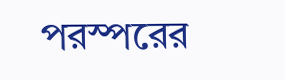পরস্পরের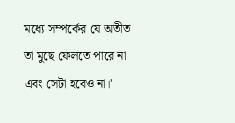মধ্যে সম্পর্কের যে অতীত তা মুছে ফেলতে পারে না এবং সেটা হবেও না।'